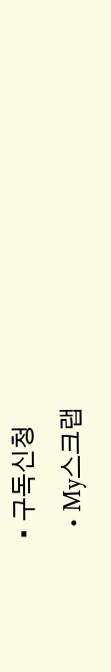• 구독신청
  • My스크랩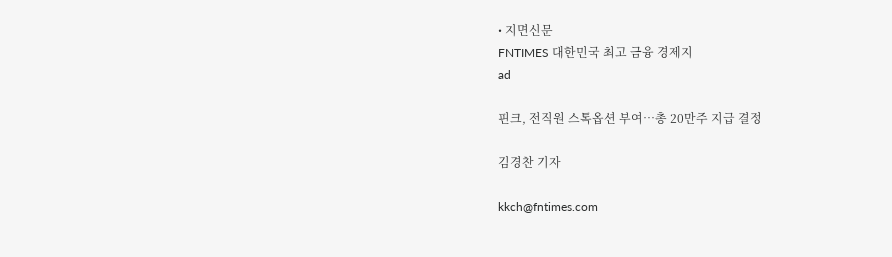• 지면신문
FNTIMES 대한민국 최고 금융 경제지
ad

핀크, 전직원 스톡옵션 부여…총 20만주 지급 결정

김경찬 기자

kkch@fntimes.com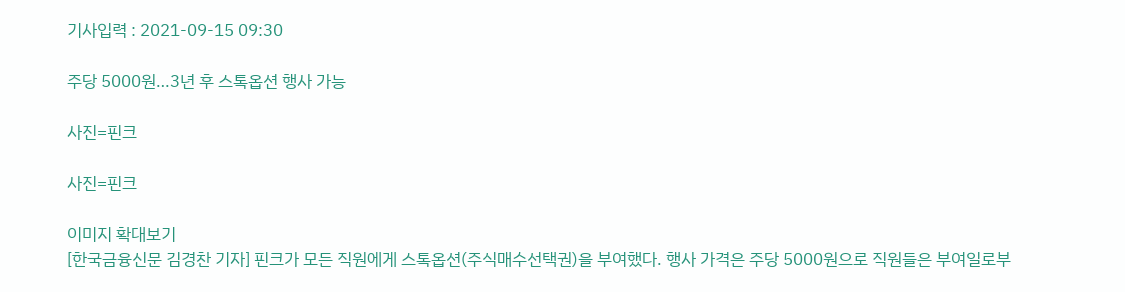기사입력 : 2021-09-15 09:30

주당 5000원…3년 후 스톡옵션 행사 가능

사진=핀크

사진=핀크

이미지 확대보기
[한국금융신문 김경찬 기자] 핀크가 모든 직원에게 스톡옵션(주식매수선택권)을 부여했다. 행사 가격은 주당 5000원으로 직원들은 부여일로부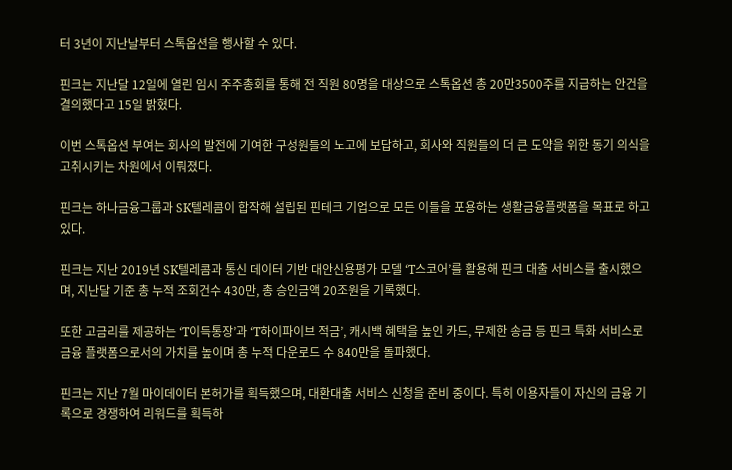터 3년이 지난날부터 스톡옵션을 행사할 수 있다.

핀크는 지난달 12일에 열린 임시 주주총회를 통해 전 직원 80명을 대상으로 스톡옵션 총 20만3500주를 지급하는 안건을 결의했다고 15일 밝혔다.

이번 스톡옵션 부여는 회사의 발전에 기여한 구성원들의 노고에 보답하고, 회사와 직원들의 더 큰 도약을 위한 동기 의식을 고취시키는 차원에서 이뤄졌다.

핀크는 하나금융그룹과 SK텔레콤이 합작해 설립된 핀테크 기업으로 모든 이들을 포용하는 생활금융플랫폼을 목표로 하고 있다.

핀크는 지난 2019년 SK텔레콤과 통신 데이터 기반 대안신용평가 모델 ‘T스코어’를 활용해 핀크 대출 서비스를 출시했으며, 지난달 기준 총 누적 조회건수 430만, 총 승인금액 20조원을 기록했다.

또한 고금리를 제공하는 ‘T이득통장’과 ‘T하이파이브 적금’, 캐시백 혜택을 높인 카드, 무제한 송금 등 핀크 특화 서비스로 금융 플랫폼으로서의 가치를 높이며 총 누적 다운로드 수 840만을 돌파했다.

핀크는 지난 7월 마이데이터 본허가를 획득했으며, 대환대출 서비스 신청을 준비 중이다. 특히 이용자들이 자신의 금융 기록으로 경쟁하여 리워드를 획득하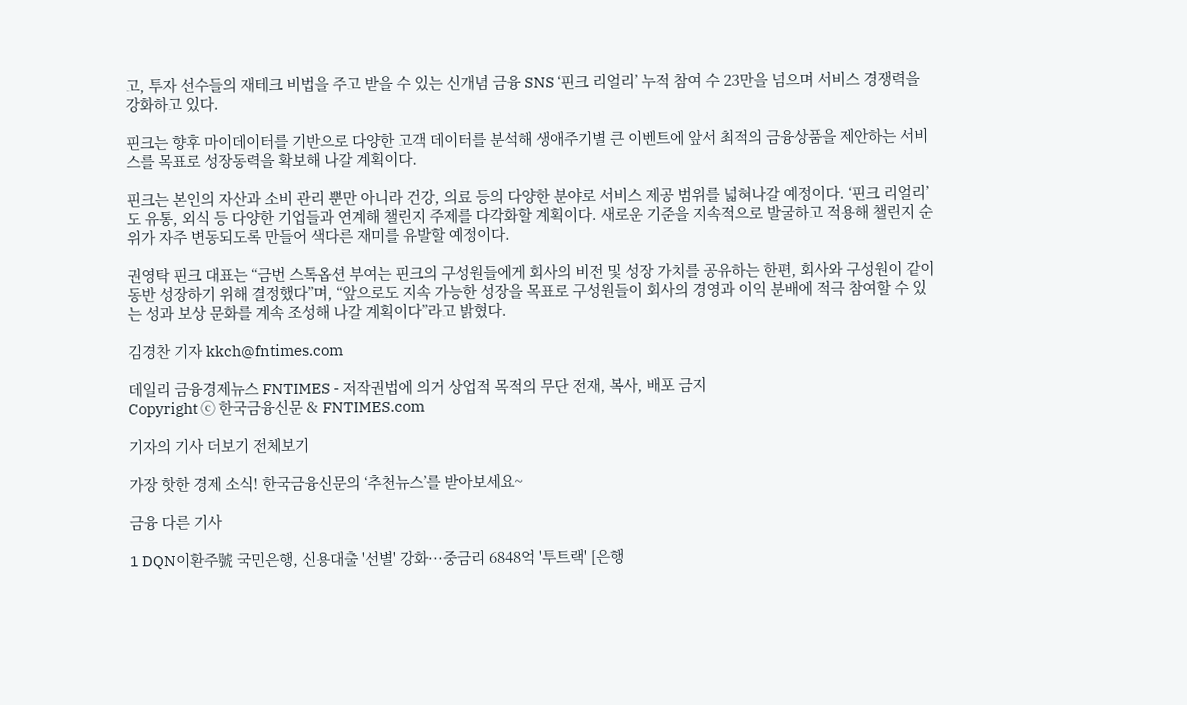고, 투자 선수들의 재테크 비법을 주고 받을 수 있는 신개념 금융 SNS ‘핀크 리얼리’ 누적 참여 수 23만을 넘으며 서비스 경쟁력을 강화하고 있다.

핀크는 향후 마이데이터를 기반으로 다양한 고객 데이터를 분석해 생애주기별 큰 이벤트에 앞서 최적의 금융상품을 제안하는 서비스를 목표로 성장동력을 확보해 나갈 계획이다.

핀크는 본인의 자산과 소비 관리 뿐만 아니라 건강, 의료 등의 다양한 분야로 서비스 제공 범위를 넓혀나갈 예정이다. ‘핀크 리얼리’도 유통, 외식 등 다양한 기업들과 연계해 챌린지 주제를 다각화할 계획이다. 새로운 기준을 지속적으로 발굴하고 적용해 챌린지 순위가 자주 변동되도록 만들어 색다른 재미를 유발할 예정이다.

권영탁 핀크 대표는 “금번 스톡옵션 부여는 핀크의 구성원들에게 회사의 비전 및 성장 가치를 공유하는 한편, 회사와 구성원이 같이 동반 성장하기 위해 결정했다”며, “앞으로도 지속 가능한 성장을 목표로 구성원들이 회사의 경영과 이익 분배에 적극 참여할 수 있는 성과 보상 문화를 계속 조성해 나갈 계획이다”라고 밝혔다.

김경찬 기자 kkch@fntimes.com

데일리 금융경제뉴스 FNTIMES - 저작권법에 의거 상업적 목적의 무단 전재, 복사, 배포 금지
Copyright ⓒ 한국금융신문 & FNTIMES.com

기자의 기사 더보기 전체보기

가장 핫한 경제 소식! 한국금융신문의 ‘추천뉴스’를 받아보세요~

금융 다른 기사

1 DQN이환주號 국민은행, 신용대출 '선별' 강화···중금리 6848억 '투트랙' [은행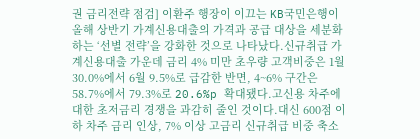권 금리전략 점검] 이환주 행장이 이끄는 KB국민은행이 올해 상반기 가계신용대출의 가격과 공급 대상을 세분화하는 ‘선별 전략’을 강화한 것으로 나타났다.신규취급 가계신용대출 가운데 금리 4% 미만 초우량 고객비중은 1월 30.0%에서 6월 9.5%로 급감한 반면, 4~6% 구간은 58.7%에서 79.3%로 20.6%p 확대됐다.고신용 차주에 대한 초저금리 경쟁을 과감히 줄인 것이다.대신 600점 이하 차주 금리 인상, 7% 이상 고금리 신규취급 비중 축소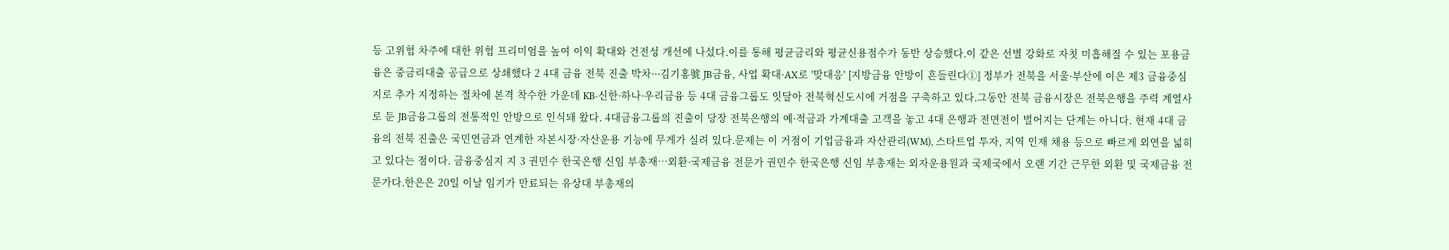등 고위험 차주에 대한 위험 프리미엄을 높여 이익 확대와 건전성 개선에 나섰다.이를 통해 평균금리와 평균신용점수가 동반 상승했다.이 같은 선별 강화로 자칫 미흡해질 수 있는 포용금융은 중금리대출 공급으로 상쇄했다 2 4대 금융 전북 진출 박차···김기홍號 JB금융, 사업 확대·AX로 '맞대응' [지방금융 안방이 흔들린다①] 정부가 전북을 서울·부산에 이은 제3 금융중심지로 추가 지정하는 절차에 본격 착수한 가운데 KB·신한·하나·우리금융 등 4대 금융그룹도 잇달아 전북혁신도시에 거점을 구축하고 있다.그동안 전북 금융시장은 전북은행을 주력 계열사로 둔 JB금융그룹의 전통적인 안방으로 인식돼 왔다. 4대금융그룹의 진출이 당장 전북은행의 예·적금과 가계대출 고객을 놓고 4대 은행과 전면전이 벌어지는 단계는 아니다. 현재 4대 금융의 전북 진출은 국민연금과 연계한 자본시장·자산운용 기능에 무게가 실려 있다.문제는 이 거점이 기업금융과 자산관리(WM), 스타트업 투자, 지역 인재 채용 등으로 빠르게 외연을 넓히고 있다는 점이다. 금융중심지 지 3 권민수 한국은행 신임 부총재…외환·국제금융 전문가 권민수 한국은행 신임 부총재는 외자운용원과 국제국에서 오랜 기간 근무한 외환 및 국제금융 전문가다.한은은 20일 이날 임기가 만료되는 유상대 부총재의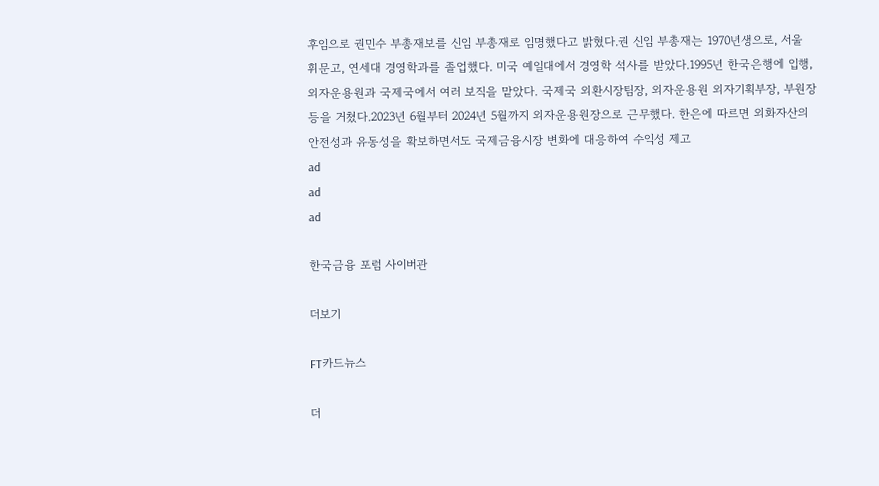후임으로 권민수 부총재보를 신임 부총재로 임명했다고 밝혔다.권 신임 부총재는 1970년생으로, 서울 휘문고, 연세대 경영학과를 졸업했다. 미국 예일대에서 경영학 석사를 받았다.1995년 한국은행에 입행, 외자운용원과 국제국에서 여러 보직을 맡았다. 국제국 외환시장팀장, 외자운용원 외자기획부장, 부원장 등을 거쳤다.2023년 6월부터 2024년 5월까지 외자운용원장으로 근무했다. 한은에 따르면 외화자산의 안전성과 유동성을 확보하면서도 국제금융시장 변화에 대응하여 수익성 제고
ad
ad
ad

한국금융 포럼 사이버관

더보기

FT카드뉴스

더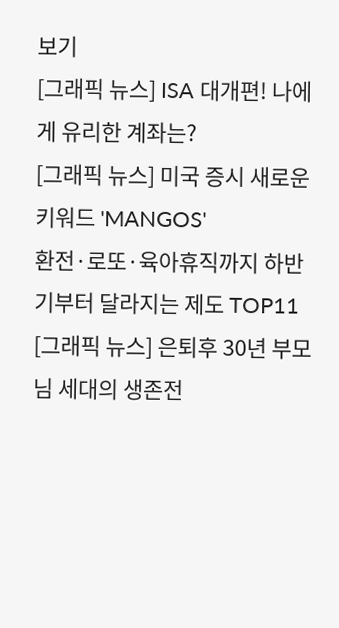보기
[그래픽 뉴스] ISA 대개편! 나에게 유리한 계좌는?
[그래픽 뉴스] 미국 증시 새로운 키워드 'MANGOS'
환전·로또·육아휴직까지 하반기부터 달라지는 제도 TOP11
[그래픽 뉴스] 은퇴후 30년 부모님 세대의 생존전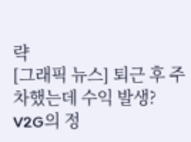략
[그래픽 뉴스] 퇴근 후 주차했는데 수익 발생? V2G의 정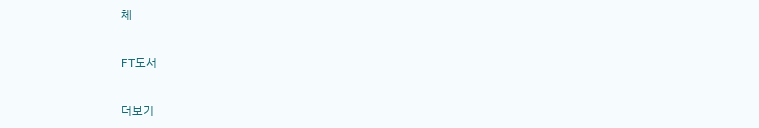체

FT도서

더보기